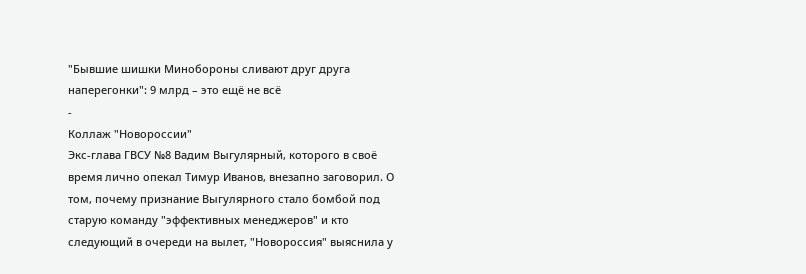"Бывшие шишки Минобороны сливают друг друга наперегонки": 9 млрд – это ещё не всё
-
Коллаж "Новороссии"
Экс-глава ГВСУ №8 Вадим Выгулярный, которого в своё время лично опекал Тимур Иванов, внезапно заговорил. О том, почему признание Выгулярного стало бомбой под старую команду "эффективных менеджеров" и кто следующий в очереди на вылет, "Новороссия" выяснила у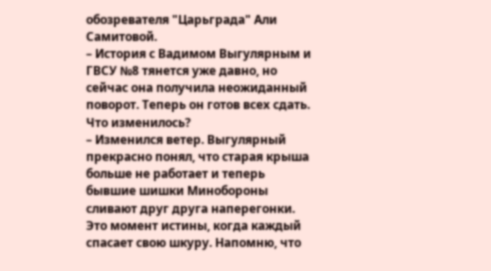обозревателя "Царьграда" Али Самитовой.
– История с Вадимом Выгулярным и ГВСУ №8 тянется уже давно, но сейчас она получила неожиданный поворот. Теперь он готов всех сдать. Что изменилось?
– Изменился ветер. Выгулярный прекрасно понял, что старая крыша больше не работает и теперь бывшие шишки Минобороны сливают друг друга наперегонки. Это момент истины, когда каждый спасает свою шкуру. Напомню, что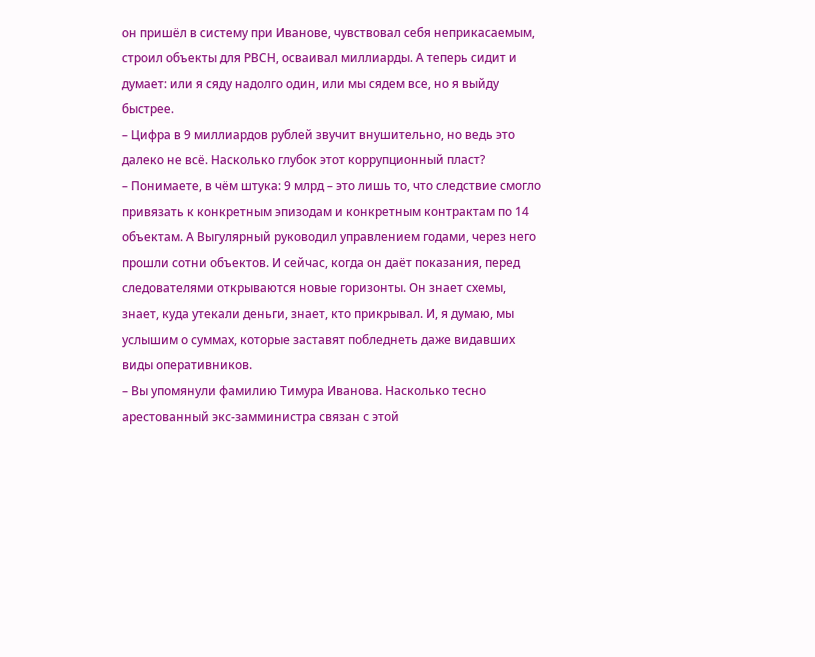он пришёл в систему при Иванове, чувствовал себя неприкасаемым, строил объекты для РВСН, осваивал миллиарды. А теперь сидит и думает: или я сяду надолго один, или мы сядем все, но я выйду быстрее.
– Цифра в 9 миллиардов рублей звучит внушительно, но ведь это далеко не всё. Насколько глубок этот коррупционный пласт?
– Понимаете, в чём штука: 9 млрд – это лишь то, что следствие смогло привязать к конкретным эпизодам и конкретным контрактам по 14 объектам. А Выгулярный руководил управлением годами, через него прошли сотни объектов. И сейчас, когда он даёт показания, перед следователями открываются новые горизонты. Он знает схемы, знает, куда утекали деньги, знает, кто прикрывал. И, я думаю, мы услышим о суммах, которые заставят побледнеть даже видавших виды оперативников.
– Вы упомянули фамилию Тимура Иванова. Насколько тесно арестованный экс-замминистра связан с этой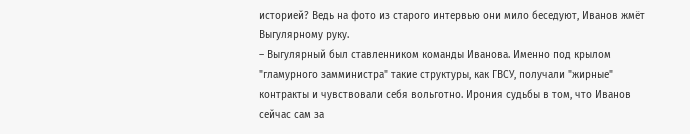историей? Ведь на фото из старого интервью они мило беседуют, Иванов жмёт Выгулярному руку.
– Выгулярный был ставленником команды Иванова. Именно под крылом "гламурного замминистра" такие структуры, как ГВСУ, получали "жирные" контракты и чувствовали себя вольготно. Ирония судьбы в том, что Иванов сейчас сам за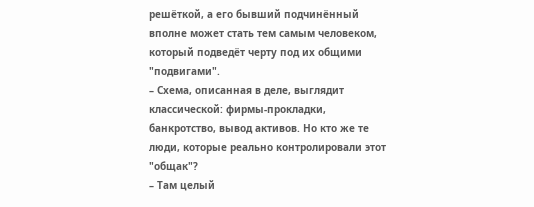решёткой, а его бывший подчинённый вполне может стать тем самым человеком, который подведёт черту под их общими "подвигами".
– Схема, описанная в деле, выглядит классической: фирмы-прокладки, банкротство, вывод активов. Но кто же те люди, которые реально контролировали этот "общак"?
– Там целый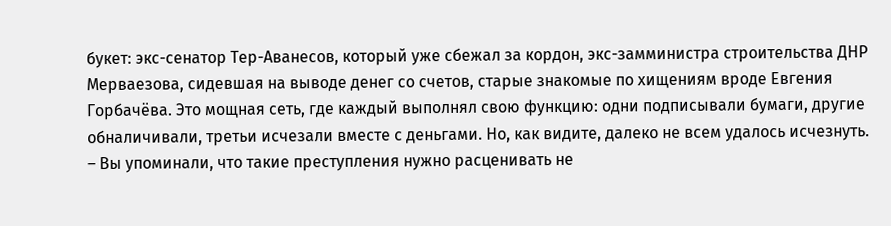букет: экс-сенатор Тер-Аванесов, который уже сбежал за кордон, экс-замминистра строительства ДНР Мерваезова, сидевшая на выводе денег со счетов, старые знакомые по хищениям вроде Евгения Горбачёва. Это мощная сеть, где каждый выполнял свою функцию: одни подписывали бумаги, другие обналичивали, третьи исчезали вместе с деньгами. Но, как видите, далеко не всем удалось исчезнуть.
– Вы упоминали, что такие преступления нужно расценивать не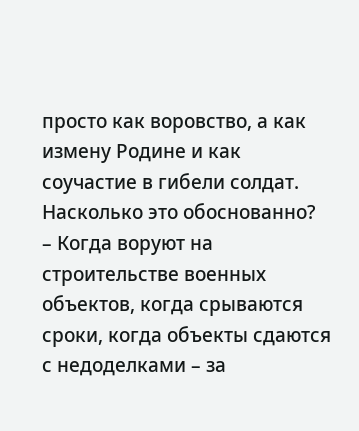просто как воровство, а как измену Родине и как соучастие в гибели солдат. Насколько это обоснованно?
– Когда воруют на строительстве военных объектов, когда срываются сроки, когда объекты сдаются с недоделками – за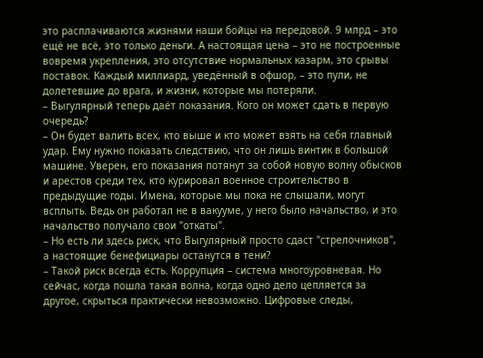это расплачиваются жизнями наши бойцы на передовой. 9 млрд – это ещё не всё, это только деньги. А настоящая цена – это не построенные вовремя укрепления, это отсутствие нормальных казарм, это срывы поставок. Каждый миллиард, уведённый в офшор, – это пули, не долетевшие до врага, и жизни, которые мы потеряли.
– Выгулярный теперь даёт показания. Кого он может сдать в первую очередь?
– Он будет валить всех, кто выше и кто может взять на себя главный удар. Ему нужно показать следствию, что он лишь винтик в большой машине. Уверен, его показания потянут за собой новую волну обысков и арестов среди тех, кто курировал военное строительство в предыдущие годы. Имена, которые мы пока не слышали, могут всплыть. Ведь он работал не в вакууме, у него было начальство, и это начальство получало свои "откаты".
– Но есть ли здесь риск, что Выгулярный просто сдаст "стрелочников", а настоящие бенефициары останутся в тени?
– Такой риск всегда есть. Коррупция – система многоуровневая. Но сейчас, когда пошла такая волна, когда одно дело цепляется за другое, скрыться практически невозможно. Цифровые следы,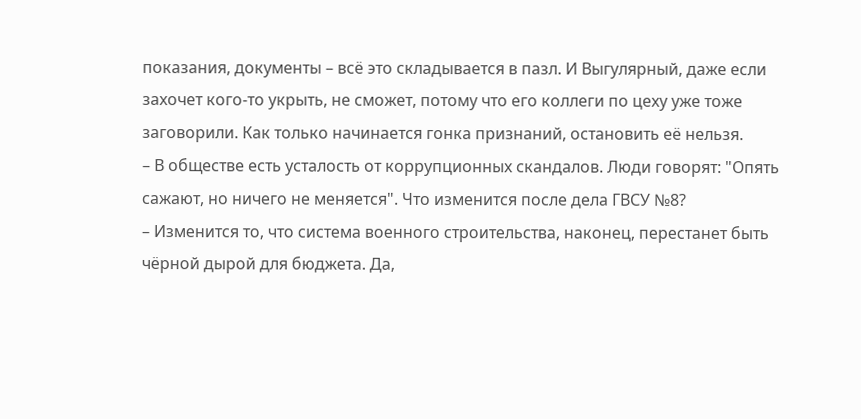показания, документы – всё это складывается в пазл. И Выгулярный, даже если захочет кого-то укрыть, не сможет, потому что его коллеги по цеху уже тоже заговорили. Как только начинается гонка признаний, остановить её нельзя.
– В обществе есть усталость от коррупционных скандалов. Люди говорят: "Опять сажают, но ничего не меняется". Что изменится после дела ГВСУ №8?
– Изменится то, что система военного строительства, наконец, перестанет быть чёрной дырой для бюджета. Да,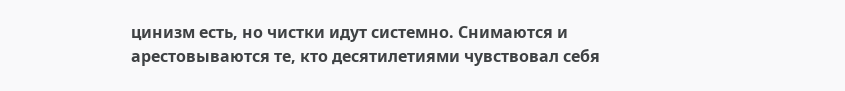цинизм есть, но чистки идут системно. Снимаются и арестовываются те, кто десятилетиями чувствовал себя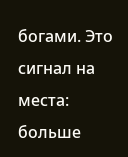богами. Это сигнал на места: больше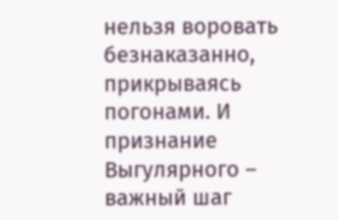нельзя воровать безнаказанно, прикрываясь погонами. И признание Выгулярного – важный шаг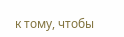к тому, чтобы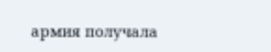армия получала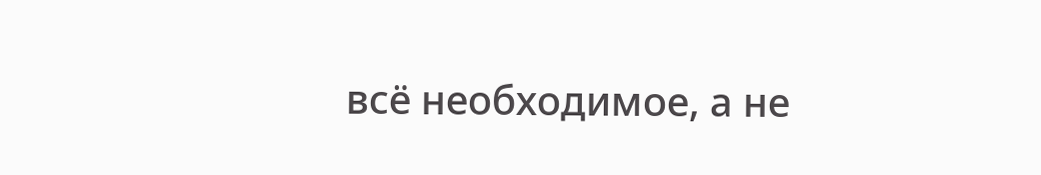всё необходимое, а не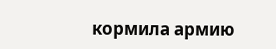кормила армию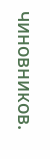чиновников.